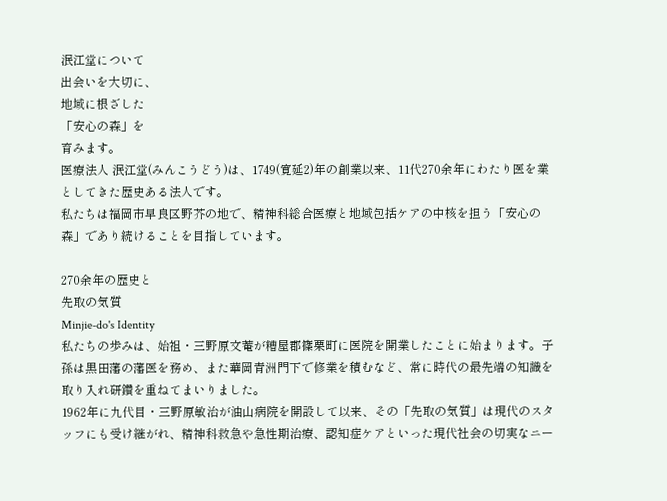泯江堂について
出会いを大切に、
地域に根ざした
「安心の森」を
育みます。
医療法人 泯江堂(みんこうどう)は、1749(寛延2)年の創業以来、11代270余年にわたり医を業としてきた歴史ある法人です。
私たちは福岡市早良区野芥の地で、精神科総合医療と地域包括ケアの中核を担う「安心の森」であり続けることを目指しています。

270余年の歴史と
先取の気質
Minjie-do's Identity
私たちの歩みは、始祖・三野原文菴が糟屋郡篠栗町に医院を開業したことに始まります。子孫は黒田藩の藩医を務め、また華岡青洲門下で修業を積むなど、常に時代の最先端の知識を取り入れ研鑽を重ねてまいりました。
1962年に九代目・三野原敏治が油山病院を開設して以来、その「先取の気質」は現代のスタッフにも受け継がれ、精神科救急や急性期治療、認知症ケアといった現代社会の切実なニー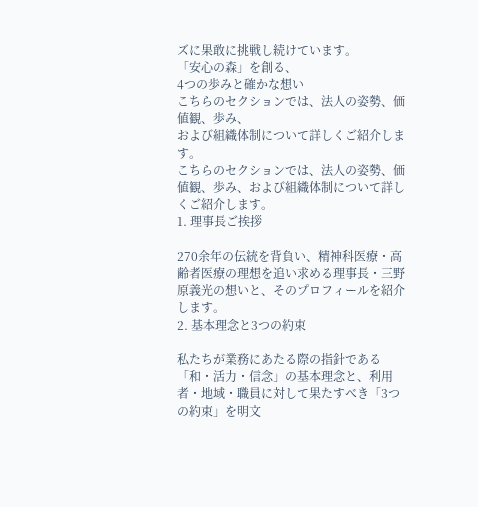ズに果敢に挑戦し続けています。
「安心の森」を創る、
4つの歩みと確かな想い
こちらのセクションでは、法人の姿勢、価値観、歩み、
および組織体制について詳しくご紹介します。
こちらのセクションでは、法人の姿勢、価値観、歩み、および組織体制について詳しくご紹介します。
1. 理事長ご挨拶

270余年の伝統を背負い、精神科医療・高齢者医療の理想を追い求める理事長・三野原義光の想いと、そのプロフィールを紹介します。
2. 基本理念と3つの約束

私たちが業務にあたる際の指針である「和・活力・信念」の基本理念と、利用者・地域・職員に対して果たすべき「3つの約束」を明文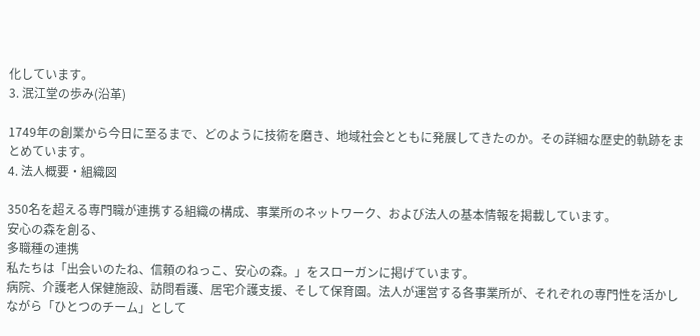化しています。
3. 泯江堂の歩み(沿革)

1749年の創業から今日に至るまで、どのように技術を磨き、地域社会とともに発展してきたのか。その詳細な歴史的軌跡をまとめています。
4. 法人概要・組織図

350名を超える専門職が連携する組織の構成、事業所のネットワーク、および法人の基本情報を掲載しています。
安心の森を創る、
多職種の連携
私たちは「出会いのたね、信頼のねっこ、安心の森。」をスローガンに掲げています。
病院、介護老人保健施設、訪問看護、居宅介護支援、そして保育園。法人が運営する各事業所が、それぞれの専門性を活かしながら「ひとつのチーム」として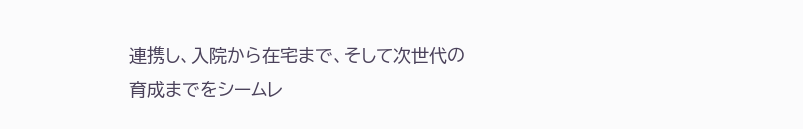連携し、入院から在宅まで、そして次世代の育成までをシームレ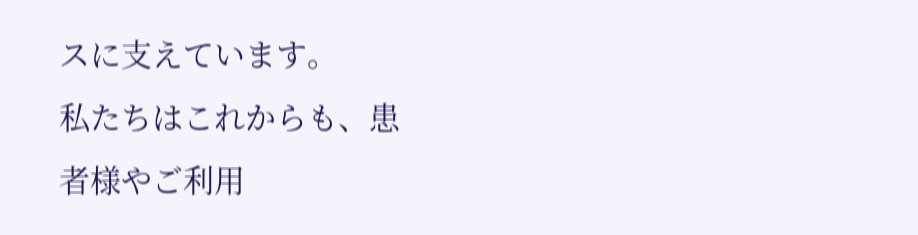スに支えています。
私たちはこれからも、患者様やご利用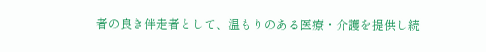者の良き伴走者として、温もりのある医療・介護を提供し続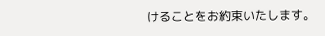けることをお約束いたします。